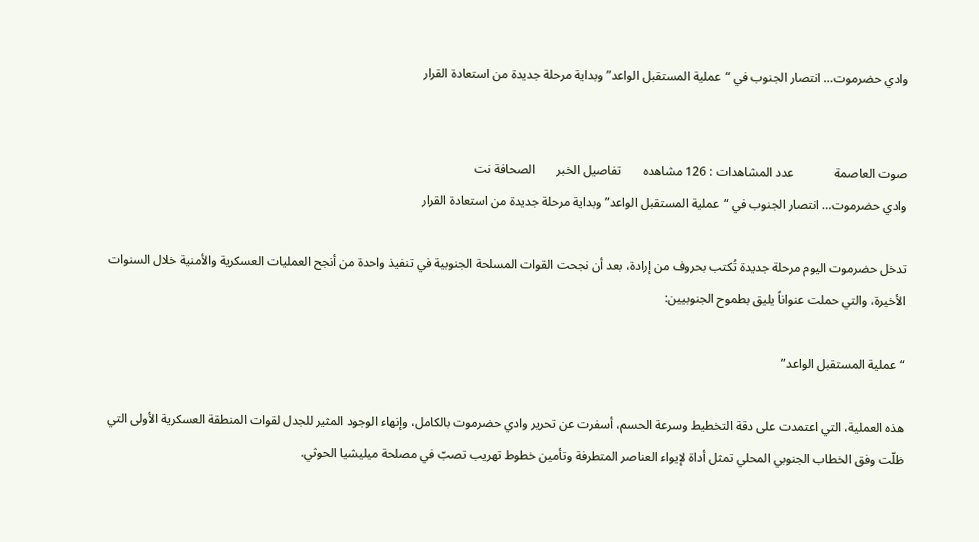وادي حضرموت… انتصار الجنوب في “عملية المستقبل الواعد” وبداية مرحلة جديدة من استعادة القرار


صوت العاصمة             عدد المشاهدات : 126 مشاهده       تفاصيل الخبر       الصحافة نت
وادي حضرموت… انتصار الجنوب في “عملية المستقبل الواعد” وبداية مرحلة جديدة من استعادة القرار

تدخل حضرموت اليوم مرحلة جديدة تُكتب بحروف من إرادة، بعد أن نجحت القوات المسلحة الجنوبية في تنفيذ واحدة من أنجح العمليات العسكرية والأمنية خلال السنوات الأخيرة، والتي حملت عنواناً يليق بطموح الجنوبيين:

“عملية المستقبل الواعد”

هذه العملية، التي اعتمدت على دقة التخطيط وسرعة الحسم، أسفرت عن تحرير وادي حضرموت بالكامل، وإنهاء الوجود المثير للجدل لقوات المنطقة العسكرية الأولى التي ظلّت وفق الخطاب الجنوبي المحلي تمثل أداة لإيواء العناصر المتطرفة وتأمين خطوط تهريب تصبّ في مصلحة ميليشيا الحوثي.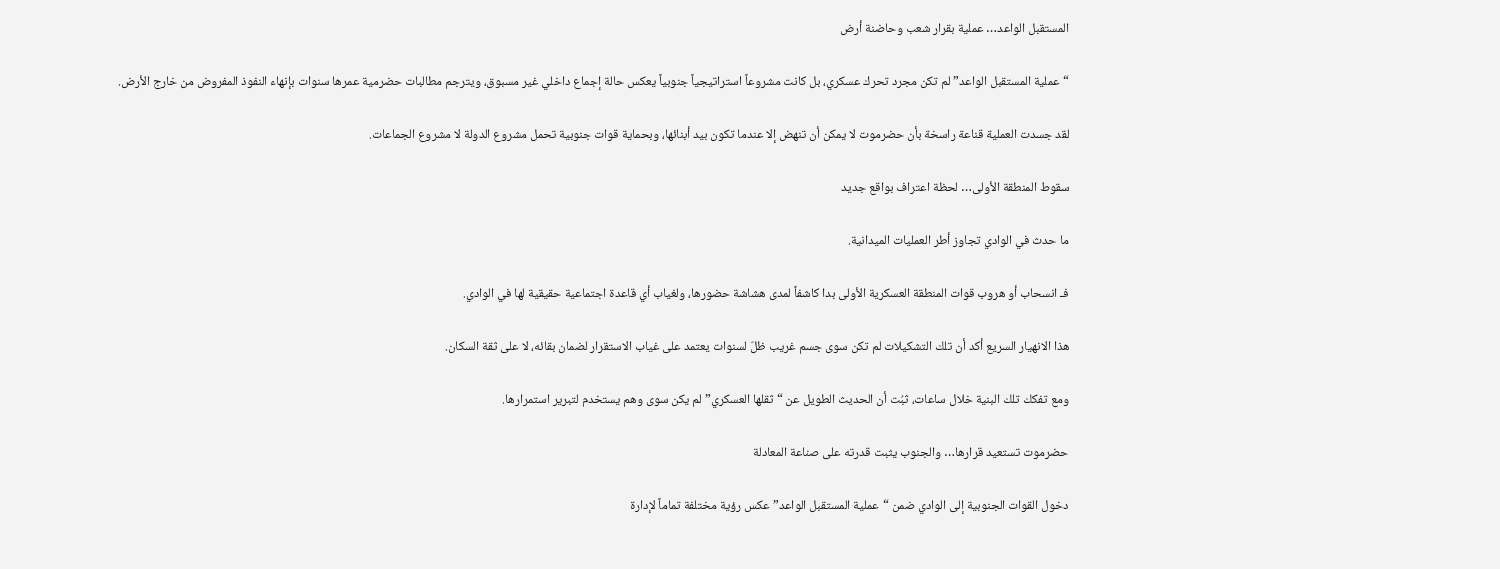المستقبل الواعد… عملية بقرار شعب وحاضنة أرض

“عملية المستقبل الواعد” لم تكن مجرد تحرك عسكري، بل كانت مشروعاً استراتيجياً جنوبياً يعكس حالة إجماع داخلي غير مسبوق، ويترجم مطالبات حضرمية عمرها سنوات بإنهاء النفوذ المفروض من خارج الأرض.

لقد جسدت العملية قناعة راسخة بأن حضرموت لا يمكن أن تنهض إلا عندما تكون بيد أبنائها، وبحماية قوات جنوبية تحمل مشروع الدولة لا مشروع الجماعات.

سقوط المنطقة الأولى… لحظة اعتراف بواقع جديد

ما حدث في الوادي تجاوز أطر العمليات الميدانية.

فـ انسحاب أو هروب قوات المنطقة العسكرية الأولى بدا كاشفاً لمدى هشاشة حضورها، ولغياب أي قاعدة اجتماعية حقيقية لها في الوادي.

هذا الانهيار السريع أكد أن تلك التشكيلات لم تكن سوى جسم غريب ظلّ لسنوات يعتمد على غياب الاستقرار لضمان بقائه، لا على ثقة السكان.

ومع تفكك تلك البنية خلال ساعات، ثبُت أن الحديث الطويل عن “ثقلها العسكري” لم يكن سوى وهم يستخدم لتبرير استمرارها.

حضرموت تستعيد قرارها… والجنوب يثبت قدرته على صناعة المعادلة

دخول القوات الجنوبية إلى الوادي ضمن “عملية المستقبل الواعد” عكس رؤية مختلفة تماماً لإدارة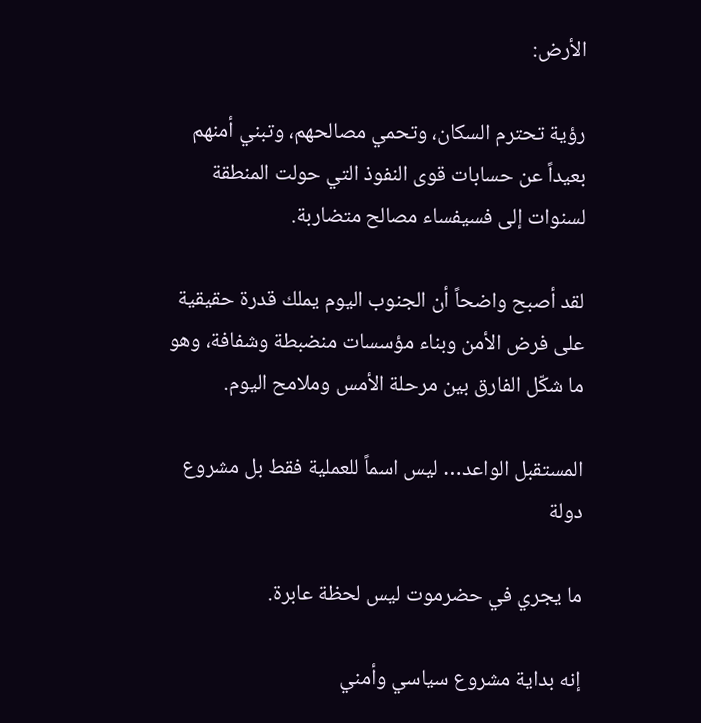الأرض:

رؤية تحترم السكان، وتحمي مصالحهم، وتبني أمنهم بعيداً عن حسابات قوى النفوذ التي حولت المنطقة لسنوات إلى فسيفساء مصالح متضاربة.

لقد أصبح واضحاً أن الجنوب اليوم يملك قدرة حقيقية على فرض الأمن وبناء مؤسسات منضبطة وشفافة، وهو ما شكّل الفارق بين مرحلة الأمس وملامح اليوم.

المستقبل الواعد… ليس اسماً للعملية فقط بل مشروع دولة

ما يجري في حضرموت ليس لحظة عابرة.

إنه بداية مشروع سياسي وأمني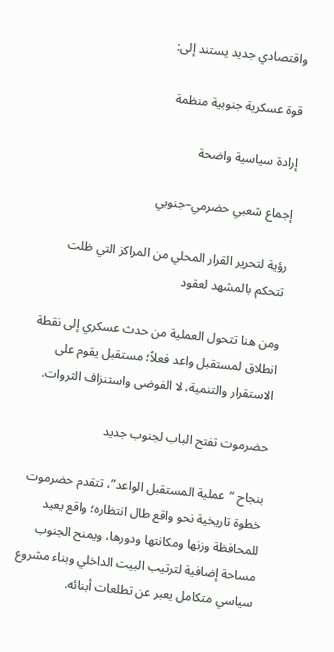واقتصادي جديد يستند إلى:

قوة عسكرية جنوبية منظمة

إرادة سياسية واضحة

إجماع شعبي حضرمي–جنوبي

رؤية لتحرير القرار المحلي من المراكز التي ظلت تتحكم بالمشهد لعقود

ومن هنا تتحول العملية من حدث عسكري إلى نقطة انطلاق لمستقبل واعد فعلاً؛ مستقبل يقوم على الاستقرار والتنمية، لا الفوضى واستنزاف الثروات.

حضرموت تفتح الباب لجنوب جديد

بنجاح “عملية المستقبل الواعد”، تتقدم حضرموت خطوة تاريخية نحو واقع طال انتظاره؛ واقع يعيد للمحافظة وزنها ومكانتها ودورها، ويمنح الجنوب مساحة إضافية لترتيب البيت الداخلي وبناء مشروع سياسي متكامل يعبر عن تطلعات أبنائه.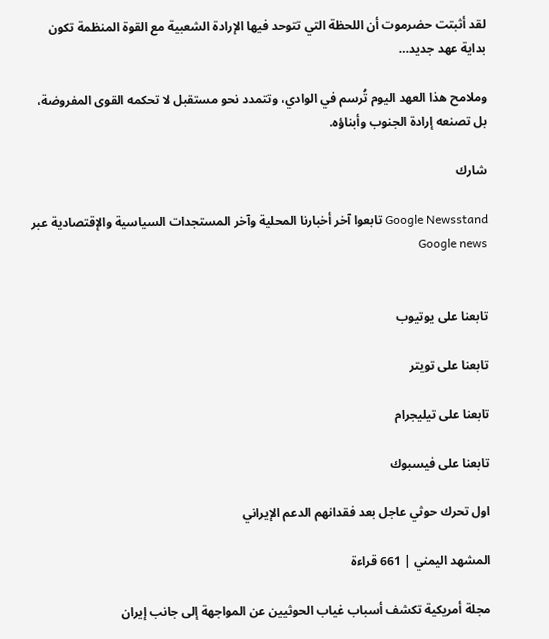لقد أثبتت حضرموت أن اللحظة التي تتوحد فيها الإرادة الشعبية مع القوة المنظمة تكون بداية عهد جديد…

وملامح هذا العهد اليوم تُرسم في الوادي، وتتمدد نحو مستقبل لا تحكمه القوى المفروضة، بل تصنعه إرادة الجنوب وأبناؤه.

شارك

Google Newsstand تابعوا آخر أخبارنا المحلية وآخر المستجدات السياسية والإقتصادية عبر Google news


تابعنا على يوتيوب

تابعنا على تويتر

تابعنا على تيليجرام

تابعنا على فيسبوك

اول تحرك حوثي عاجل بعد فقدانهم الدعم الإيراني

المشهد اليمني | 661 قراءة

مجلة أمريكية تكشف أسباب غياب الحوثيين عن المواجهة إلى جانب إيران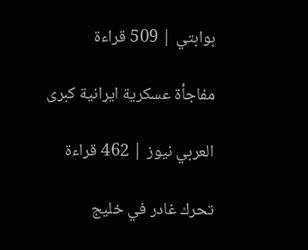بوابتي | 509 قراءة

مفاجأة عسكرية ايرانية كبرى

العربي نيوز | 462 قراءة

تحرك غادر في خليج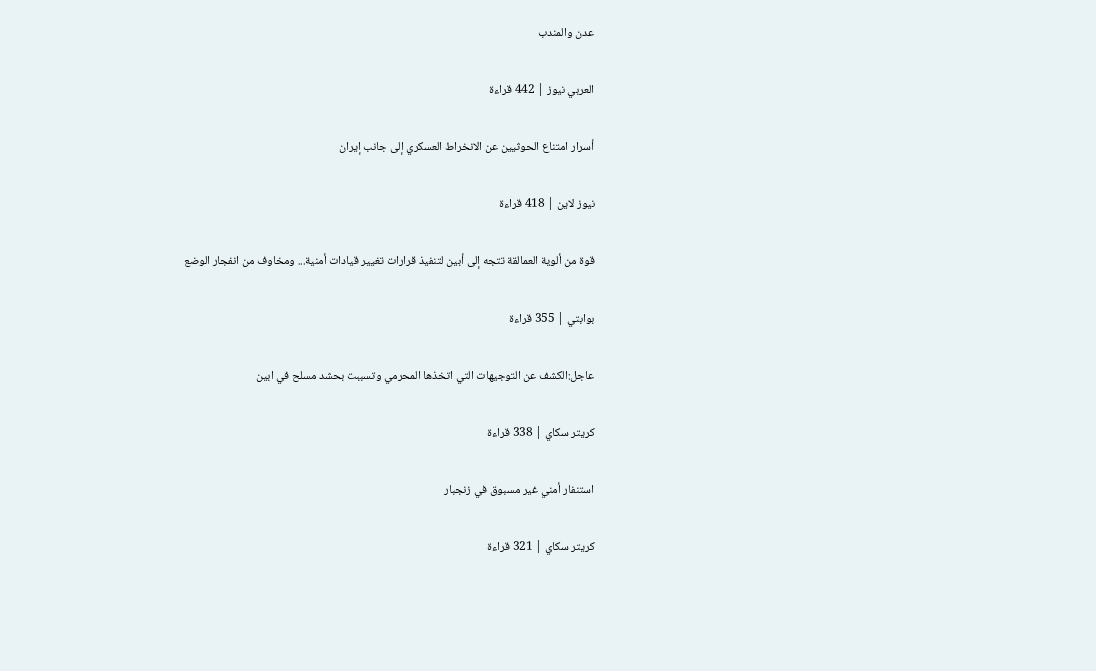عدن والمندب

العربي نيوز | 442 قراءة

أسرار امتناع الحوثيين عن الانخراط العسكري إلى جانب إيران

نيوز لاين | 418 قراءة

قوة من ألوية العمالقة تتجه إلى أبين لتنفيذ قرارات تغيير قيادات أمنية... ومخاوف من انفجار الوضع

بوابتي | 355 قراءة

عاجل:الكشف عن التوجيهات التي اتخذها المحرمي وتسببت بحشد مسلح في ابين

كريتر سكاي | 338 قراءة

استنفار أمني غير مسبوق في زنجبار

كريتر سكاي | 321 قراءة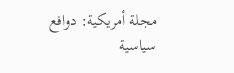مجلة أمريكية: دوافع سياسية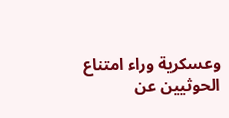وعسكرية وراء امتناع الحوثيين عن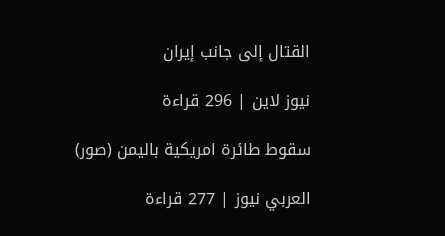القتال إلى جانب إيران

نيوز لاين | 296 قراءة

سقوط طائرة امريكية باليمن (صور)

العربي نيوز | 277 قراءة